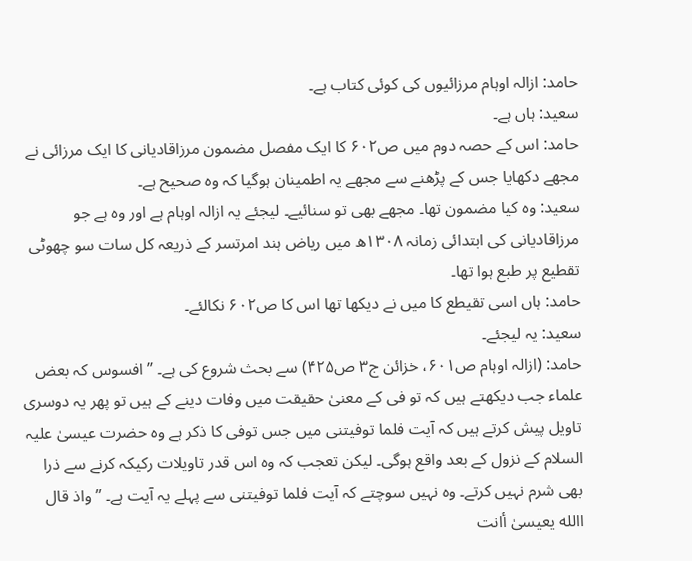حامد: ازالہ اوہام مرزائیوں کی کوئی کتاب ہے۔
سعید: ہاں ہے۔
حامد: اس کے حصہ دوم میں ص۶۰۲ کا ایک مفصل مضمون مرزاقادیانی کا ایک مرزائی نے مجھے دکھایا جس کے پڑھنے سے مجھے یہ اطمینان ہوگیا کہ وہ صحیح ہے۔
سعید: وہ کیا مضمون تھا۔ مجھے بھی تو سنائیے۔ لیجئے یہ ازالہ اوہام ہے اور وہ ہے جو مرزاقادیانی کی ابتدائی زمانہ ۱۳۰۸ھ میں ریاض ہند امرتسر کے ذریعہ کل سات سو چھوٹی تقطیع پر طبع ہوا تھا۔
حامد: ہاں اسی تقیطع کا میں نے دیکھا تھا اس کا ص۶۰۲ نکالئے۔
سعید: یہ لیجئے۔
حامد: (ازالہ اوہام ص۶۰۱، خزائن ج۳ ص۴۲۵) سے بحث شروع کی ہے۔ ’’افسوس کہ بعض علماء جب دیکھتے ہیں کہ تو فی کے معنیٰ حقیقت میں وفات دینے کے ہیں تو پھر یہ دوسری تاویل پیش کرتے ہیں کہ آیت فلما توفیتنی میں جس توفی کا ذکر ہے وہ حضرت عیسیٰ علیہ السلام کے نزول کے بعد واقع ہوگی۔ لیکن تعجب کہ وہ اس قدر تاویلات رکیکہ کرنے سے ذرا بھی شرم نہیں کرتے۔ وہ نہیں سوچتے کہ آیت فلما توفیتنی سے پہلے یہ آیت ہے۔ ’’واذ قال االله یعیسیٰ أانت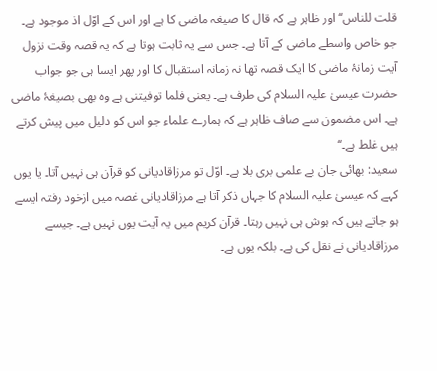قلت للناس‘‘ اور ظاہر ہے کہ قال کا صیغہ ماضی کا ہے اور اس کے اوّل اذ موجود ہے۔ جو خاص واسطے ماضی کے آتا ہے۔ جس سے یہ ثابت ہوتا ہے کہ یہ قصہ وقت نزول آیت زمانۂ ماضی کا ایک قصہ تھا نہ زمانہ استقبال کا اور پھر ایسا ہی جو جواب حضرت عیسیٰ علیہ السلام کی طرف ہے۔ یعنی فلما توفیتنی ہے وہ بھی بصیغۂ ماضی ہے۔ اس مضمون سے صاف ظاہر ہے کہ ہمارے علماء جو اس کو دلیل میں پیش کرتے ہیں غلط ہے۔‘‘
سعید: بھائی جان بے علمی بری بلا ہے۔ اوّل تو مرزاقادیانی کو قرآن ہی نہیں آتا۔ یا یوں کہے کہ عیسیٰ علیہ السلام کا جہاں ذکر آتا ہے مرزاقادیانی غصہ میں ازخود رفتہ ایسے ہو جاتے ہیں کہ ہوش ہی نہیں رہتا۔ قرآن کریم میں یہ آیت یوں نہیں ہے۔ جیسے مرزاقادیانی نے نقل کی ہے۔ بلکہ یوں ہے۔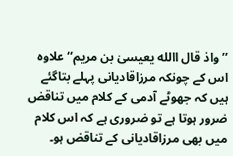’’واذ قال االله یعیسیٰ بن مریم‘‘ علاوہ اس کے چونکہ مرزاقادیانی پہلے بتاگئے ہیں کہ جھوٹے آدمی کے کلام میں تناقض ضرور ہوتا ہے تو ضروری ہے کہ اس کلام میں بھی مرزاقادیانی کے تناقض ہو۔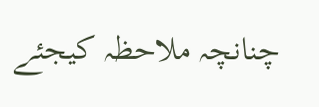چنانچہ ملاحظہ کیجئے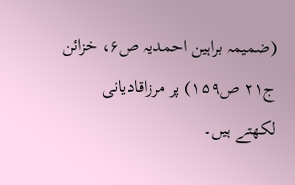(ضمیمہ براہین احمدیہ ص۶، خزائن ج۲۱ ص۱۵۹) پر مرزاقادیانی لکھتے ہیں۔